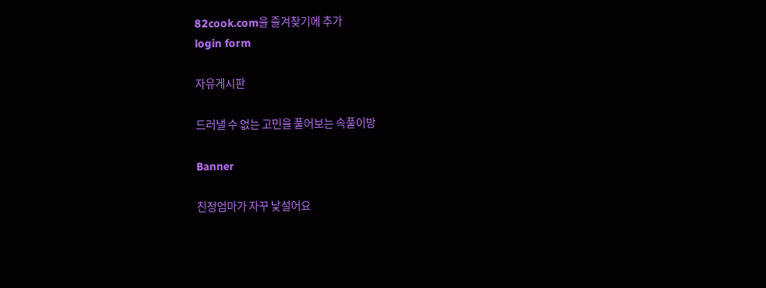82cook.com을 즐겨찾기에 추가
login form

자유게시판

드러낼 수 없는 고민을 풀어보는 속풀이방

Banner

친정엄마가 자꾸 낯설어요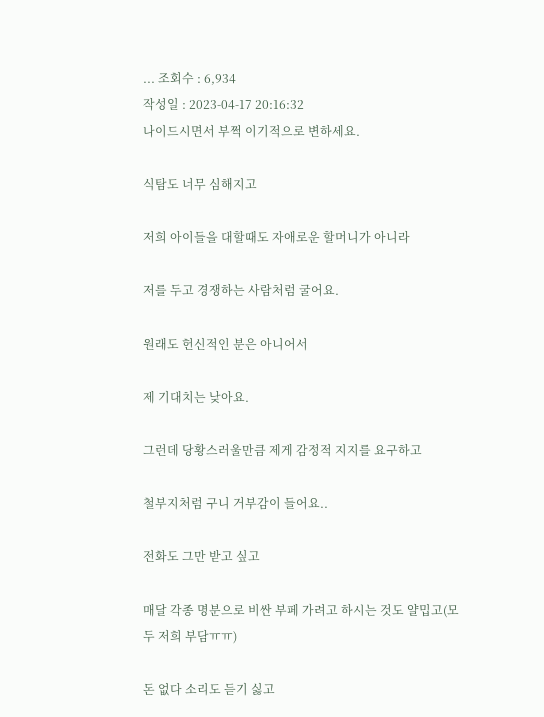... 조회수 : 6,934
작성일 : 2023-04-17 20:16:32
나이드시면서 부쩍 이기적으로 변하세요.

식탐도 너무 심해지고

저희 아이들을 대할때도 자애로운 할머니가 아니라

저를 두고 경쟁하는 사람처럼 굴어요.

원래도 헌신적인 분은 아니어서

제 기대치는 낮아요.

그런데 당황스러울만큼 제게 감정적 지지를 요구하고

철부지처럼 구니 거부감이 들어요..

전화도 그만 받고 싶고

매달 각종 명분으로 비싼 부페 가려고 하시는 것도 얄밉고(모두 저희 부담ㅠㅠ)

돈 없다 소리도 듣기 싫고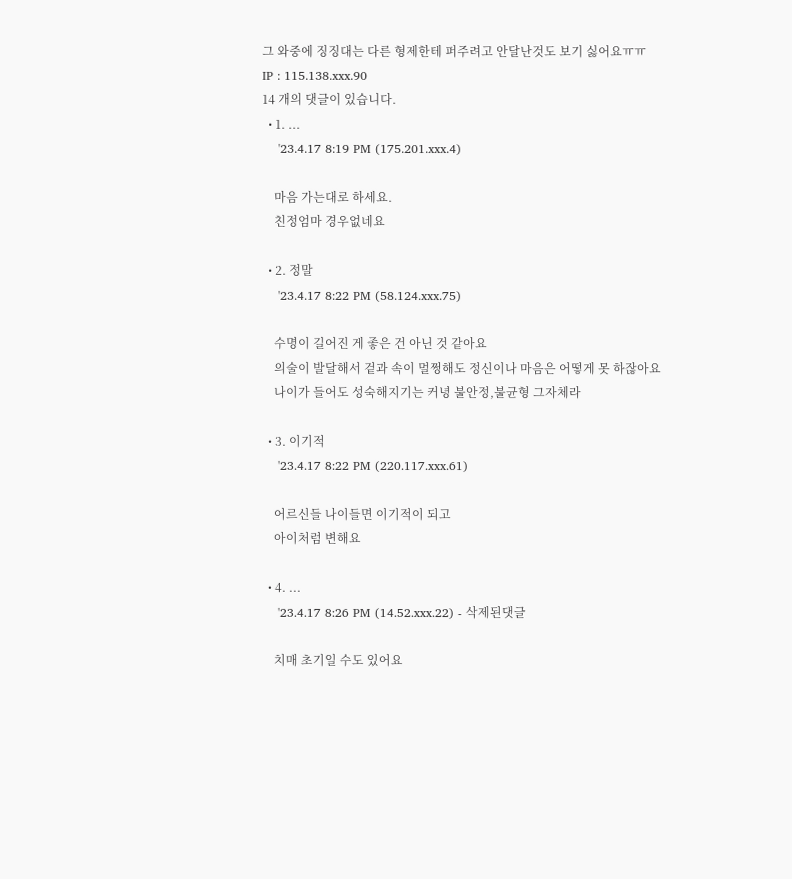그 와중에 징징대는 다른 형제한테 퍼주려고 안달난것도 보기 싫어요ㅠㅠ
IP : 115.138.xxx.90
14 개의 댓글이 있습니다.
  • 1. ...
    '23.4.17 8:19 PM (175.201.xxx.4)

    마음 가는대로 하세요.
    친정엄마 경우없네요

  • 2. 정말
    '23.4.17 8:22 PM (58.124.xxx.75)

    수명이 길어진 게 좋은 건 아닌 것 같아요
    의술이 발달해서 겉과 속이 멀쩡해도 정신이나 마음은 어떻게 못 하잖아요
    나이가 들어도 성숙해지기는 커녕 불안정,불균형 그자체라

  • 3. 이기적
    '23.4.17 8:22 PM (220.117.xxx.61)

    어르신들 나이들면 이기적이 되고
    아이처럼 변해요

  • 4. ...
    '23.4.17 8:26 PM (14.52.xxx.22) - 삭제된댓글

    치매 초기일 수도 있어요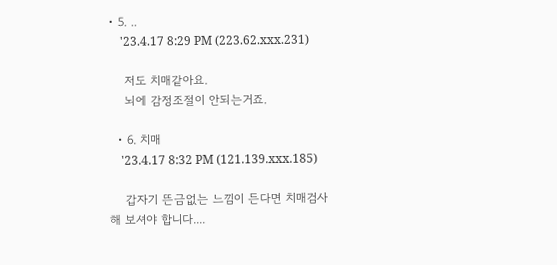• 5. ..
    '23.4.17 8:29 PM (223.62.xxx.231)

    저도 치매같아요.
    뇌에 감정조절이 안되는거죠.

  • 6. 치매
    '23.4.17 8:32 PM (121.139.xxx.185)

    갑자기 뜬금없는 느낌이 든다면 치매검사해 보셔야 합니다....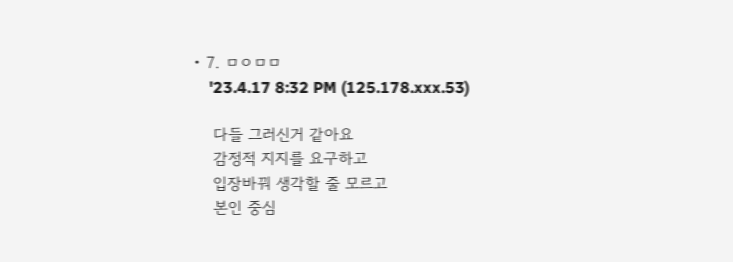• 7. ㅁㅇㅁㅁ
    '23.4.17 8:32 PM (125.178.xxx.53)

    다들 그러신거 같아요
    감정적 지지를 요구하고
    입장바꿔 생각할 줄 모르고
    본인 중심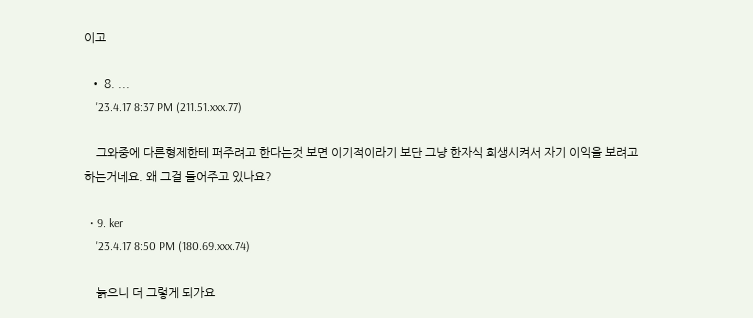이고

  • 8. ...
    '23.4.17 8:37 PM (211.51.xxx.77)

    그와중에 다른형제한테 퍼주려고 한다는것 보면 이기적이라기 보단 그냥 한자식 희생시켜서 자기 이익을 보려고 하는거네요. 왜 그걸 들어주고 있나요?

  • 9. ker
    '23.4.17 8:50 PM (180.69.xxx.74)

    늙으니 더 그렇게 되가요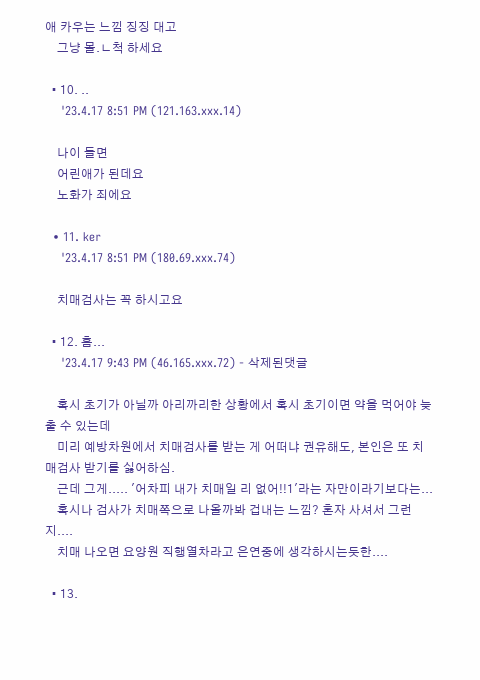애 카우는 느낌 징징 대고
    그냥 몰.ㄴ척 하세요

  • 10. ..
    '23.4.17 8:51 PM (121.163.xxx.14)

    나이 들면
    어린애가 된데요
    노화가 죄에요

  • 11. ker
    '23.4.17 8:51 PM (180.69.xxx.74)

    치매검사는 꼭 하시고요

  • 12. 흠...
    '23.4.17 9:43 PM (46.165.xxx.72) - 삭제된댓글

    혹시 초기가 아닐까 아리까리한 상황에서 혹시 초기이면 약을 먹어야 늦출 수 있는데
    미리 예방차원에서 치매검사를 받는 게 어떠냐 권유해도, 본인은 또 치매검사 받기를 싫어하심.
    근데 그게..... '어차피 내가 치매일 리 없어!!1'라는 자만이라기보다는...
    혹시나 검사가 치매쪽으로 나올까봐 겁내는 느낌? 혼자 사셔서 그런지....
    치매 나오면 요양원 직행열차라고 은연중에 생각하시는듯한....

  • 13.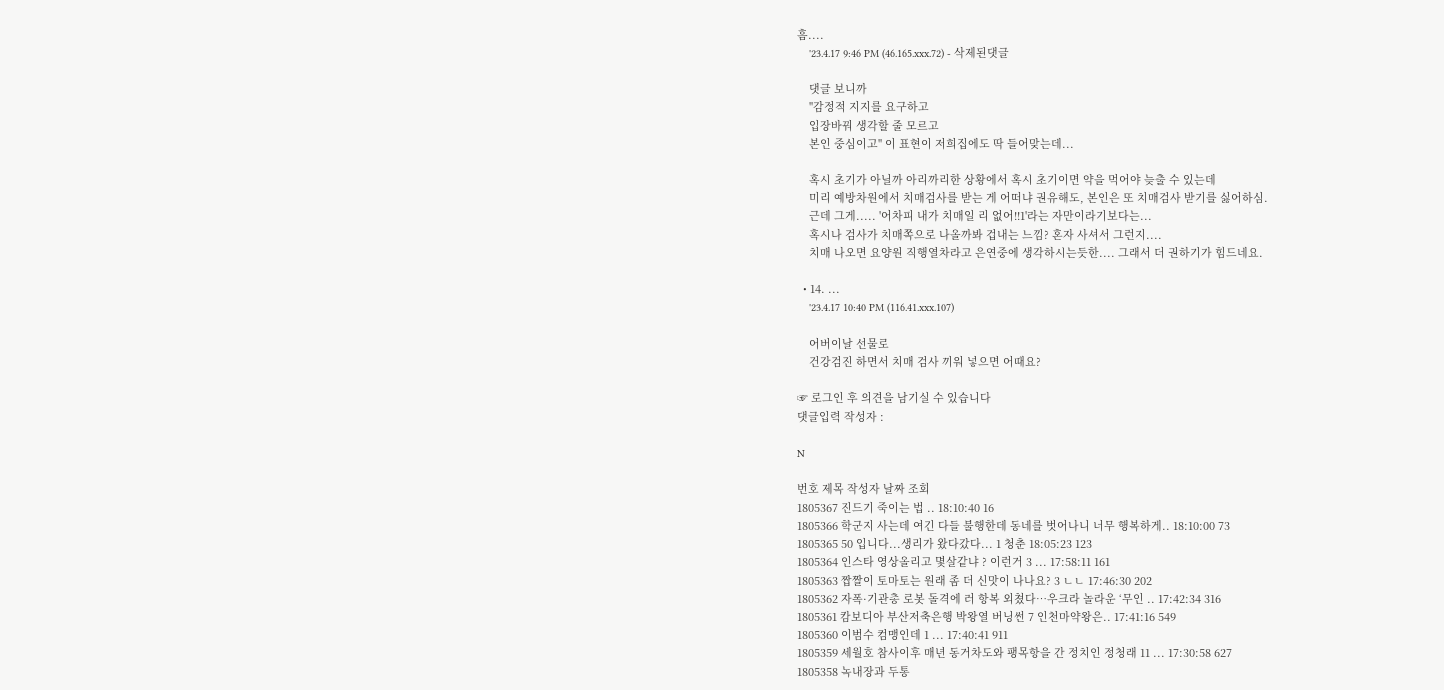흠....
    '23.4.17 9:46 PM (46.165.xxx.72) - 삭제된댓글

    댓글 보니까
    "감정적 지지를 요구하고
    입장바꿔 생각할 줄 모르고
    본인 중심이고" 이 표현이 저희집에도 딱 들어맞는데...

    혹시 초기가 아닐까 아리까리한 상황에서 혹시 초기이면 약을 먹어야 늦출 수 있는데
    미리 예방차원에서 치매검사를 받는 게 어떠냐 권유해도, 본인은 또 치매검사 받기를 싫어하심.
    근데 그게..... '어차피 내가 치매일 리 없어!!1'라는 자만이라기보다는...
    혹시나 검사가 치매쪽으로 나올까봐 겁내는 느낌? 혼자 사셔서 그런지....
    치매 나오면 요양원 직행열차라고 은연중에 생각하시는듯한.... 그래서 더 권하기가 힘드네요.

  • 14. ...
    '23.4.17 10:40 PM (116.41.xxx.107)

    어버이날 선물로
    건강검진 하면서 치매 검사 끼워 넣으면 어때요?

☞ 로그인 후 의견을 남기실 수 있습니다
댓글입력 작성자 :

N

번호 제목 작성자 날짜 조회
1805367 진드기 죽이는 법 .. 18:10:40 16
1805366 학군지 사는데 여긴 다들 불행한데 동네를 벗어나니 너무 행복하게.. 18:10:00 73
1805365 50 입니다...생리가 왔다갔다... 1 청춘 18:05:23 123
1805364 인스타 영상올리고 몇살같냐 ? 이런거 3 ... 17:58:11 161
1805363 짭짤이 토마토는 원래 좀 더 신맛이 나나요? 3 ㄴㄴ 17:46:30 202
1805362 자폭·기관총 로봇 돌격에 러 항복 외쳤다…우크라 놀라운 ‘무인 .. 17:42:34 316
1805361 캄보디아 부산저축은행 박왕열 버닝썬 7 인천마약왕은.. 17:41:16 549
1805360 이범수 컴맹인데 1 ... 17:40:41 911
1805359 세월호 참사이후 매년 동거차도와 팽목항을 간 정치인 정청래 11 ... 17:30:58 627
1805358 녹내장과 두통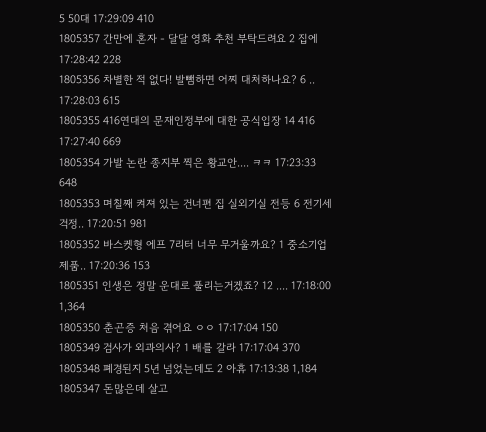5 50대 17:29:09 410
1805357 간만에 혼자 - 달달 영화 추천 부탁드려요 2 집에 17:28:42 228
1805356 차별한 적 없다! 발뺌하면 어찌 대처하나요? 6 .. 17:28:03 615
1805355 416연대의 문재인정부에 대한 공식입장 14 416 17:27:40 669
1805354 가발 논란 종지부 찍은 황교안.... ㅋㅋ 17:23:33 648
1805353 며칠째 켜져 있는 건너편 집 실외기실 전등 6 전기세 걱정.. 17:20:51 981
1805352 바스켓형 에프 7리터 너무 무거울까요? 1 중소기업제품.. 17:20:36 153
1805351 인생은 정말 운대로 풀리는거겠죠? 12 .... 17:18:00 1,364
1805350 춘곤증 처음 겪어요 ㅇㅇ 17:17:04 150
1805349 검사가 외과의사? 1 배를 갈라 17:17:04 370
1805348 폐경된지 5년 넘었는데도 2 아휴 17:13:38 1,184
1805347 돈많은데 살고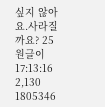싶지 않아요.사라질까요? 25 원글이 17:13:16 2,130
1805346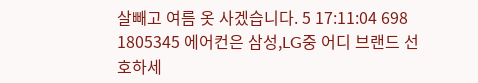살빼고 여름 옷 사겠습니다. 5 17:11:04 698
1805345 에어컨은 삼성,LG중 어디 브랜드 선호하세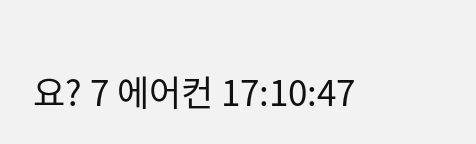요? 7 에어컨 17:10:47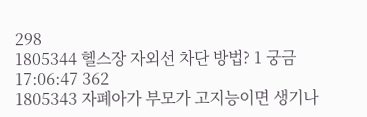298
1805344 헬스장 자외선 차단 방법? 1 궁금 17:06:47 362
1805343 자폐아가 부모가 고지능이면 생기나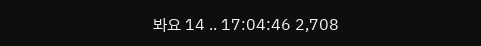봐요 14 .. 17:04:46 2,708